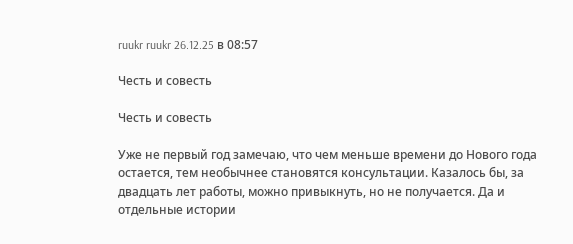ruukr ruukr 26.12.25 в 08:57

Честь и совесть

Честь и совесть

Уже не первый год замечаю, что чем меньше времени до Нового года остается, тем необычнее становятся консультации. Казалось бы, за двадцать лет работы, можно привыкнуть, но не получается. Да и отдельные истории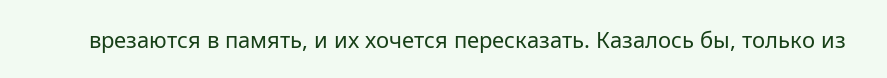врезаются в память, и их хочется пересказать. Казалось бы, только из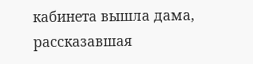кабинета вышла дама, рассказавшая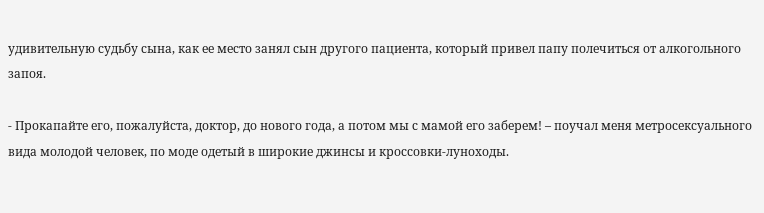удивительную судьбу сына, как ее место занял сын другого пациента, который привел папу полечиться от алкогольного запоя.

- Прокапайте его, пожалуйста, доктор, до нового года, а потом мы с мамой его заберем! – поучал меня метросексуального вида молодой человек, по моде одетый в широкие джинсы и кроссовки-луноходы.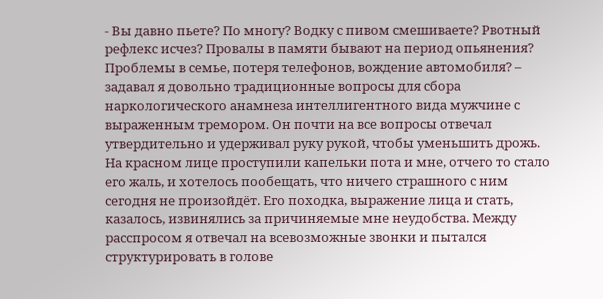- Вы давно пьете? По многу? Водку с пивом смешиваете? Рвотный рефлекс исчез? Провалы в памяти бывают на период опьянения? Проблемы в семье, потеря телефонов, вождение автомобиля? – задавал я довольно традиционные вопросы для сбора наркологического анамнеза интеллигентного вида мужчине с выраженным тремором. Он почти на все вопросы отвечал утвердительно и удерживал руку рукой, чтобы уменьшить дрожь. На красном лице проступили капельки пота и мне, отчего то стало его жаль, и хотелось пообещать, что ничего страшного с ним сегодня не произойдёт. Его походка, выражение лица и стать, казалось, извинялись за причиняемые мне неудобства. Между расспросом я отвечал на всевозможные звонки и пытался структурировать в голове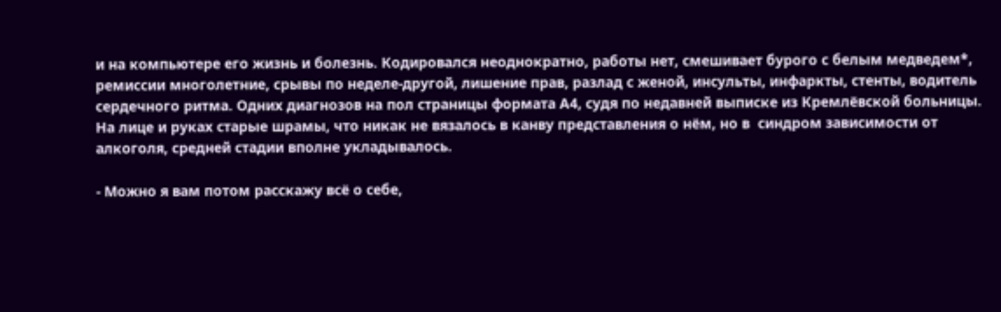и на компьютере его жизнь и болезнь. Кодировался неоднократно, работы нет, смешивает бурого с белым медведем*, ремиссии многолетние, срывы по неделе-другой, лишение прав, разлад с женой, инсульты, инфаркты, стенты, водитель сердечного ритма. Одних диагнозов на пол страницы формата А4, судя по недавней выписке из Кремлёвской больницы. На лице и руках старые шрамы, что никак не вязалось в канву представления о нём, но в  синдром зависимости от алкоголя, средней стадии вполне укладывалось.

- Можно я вам потом расскажу всё о себе,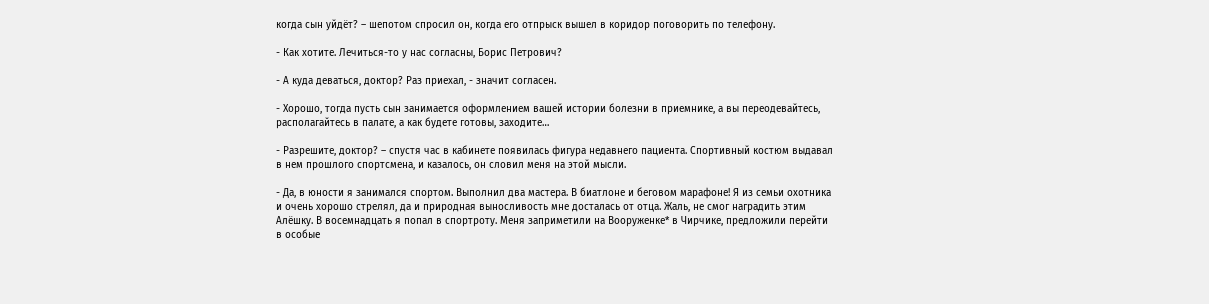когда сын уйдёт? – шепотом спросил он, когда его отпрыск вышел в коридор поговорить по телефону.

- Как хотите. Лечиться-то у нас согласны, Борис Петрович?

- А куда деваться, доктор? Раз приехал, - значит согласен.

- Хорошо, тогда пусть сын занимается оформлением вашей истории болезни в приемнике, а вы переодевайтесь, располагайтесь в палате, а как будете готовы, заходите…

- Разрешите, доктор? – спустя час в кабинете появилась фигура недавнего пациента. Спортивный костюм выдавал в нем прошлого спортсмена, и казалось, он словил меня на этой мысли.

- Да, в юности я занимался спортом. Выполнил два мастера. В биатлоне и беговом марафоне! Я из семьи охотника и очень хорошо стрелял, да и природная выносливость мне досталась от отца. Жаль, не смог наградить этим Алёшку. В восемнадцать я попал в спортроту. Меня заприметили на Вооруженке* в Чирчике, предложили перейти в особые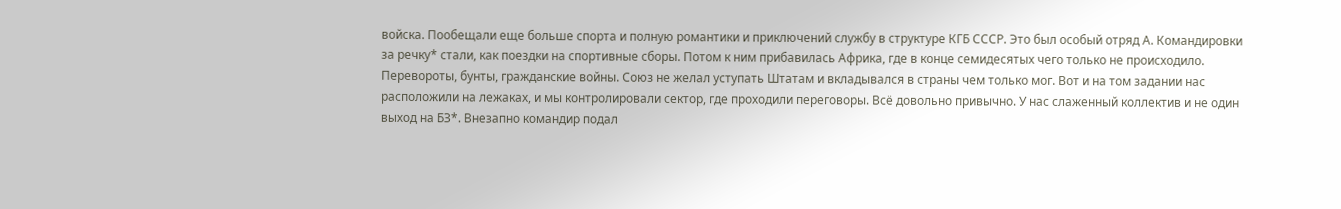войска. Пообещали еще больше спорта и полную романтики и приключений службу в структуре КГБ СССР. Это был особый отряд А. Командировки за речку* стали, как поездки на спортивные сборы. Потом к ним прибавилась Африка, где в конце семидесятых чего только не происходило. Перевороты, бунты, гражданские войны. Союз не желал уступать Штатам и вкладывался в страны чем только мог. Вот и на том задании нас расположили на лежаках, и мы контролировали сектор, где проходили переговоры. Всё довольно привычно. У нас слаженный коллектив и не один выход на БЗ*. Внезапно командир подал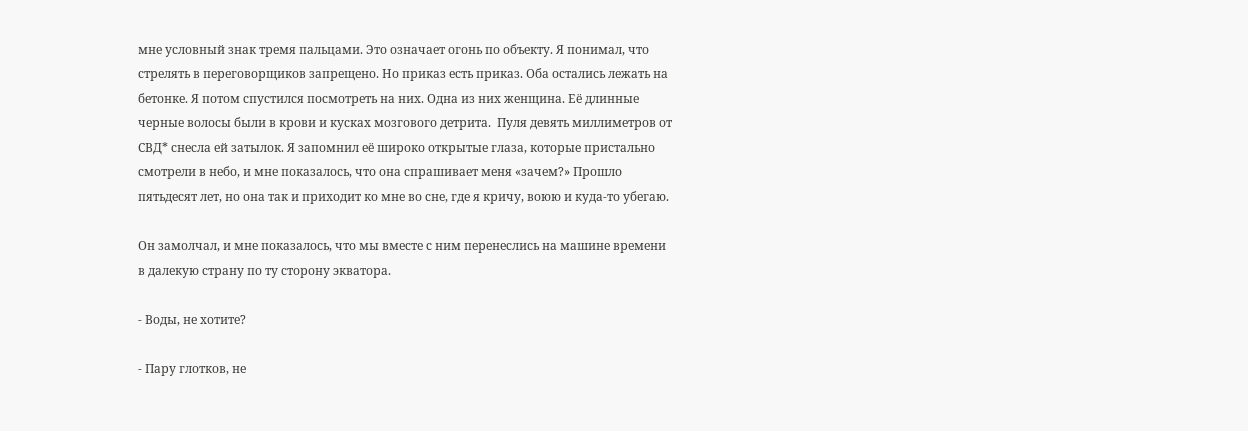мне условный знак тремя пальцами. Это означает огонь по объекту. Я понимал, что стрелять в переговорщиков запрещено. Но приказ есть приказ. Оба остались лежать на бетонке. Я потом спустился посмотреть на них. Одна из них женщина. Её длинные черные волосы были в крови и кусках мозгового детрита.  Пуля девять миллиметров от СВД* снесла ей затылок. Я запомнил её широко открытые глаза, которые пристально смотрели в небо, и мне показалось, что она спрашивает меня «зачем?» Прошло пятьдесят лет, но она так и приходит ко мне во сне, где я кричу, воюю и куда-то убегаю.

Он замолчал, и мне показалось, что мы вместе с ним перенеслись на машине времени в далекую страну по ту сторону экватора.

- Воды, не хотите?

- Пару глотков, не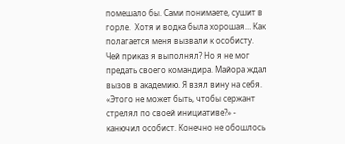помешало бы. Сами понимаете, сушит в горле.  Хотя и водка была хорошая… Как полагается меня вызвали к особисту. Чей приказ я выполнял? Но я не мог предать своего командира. Майора ждал вызов в академию. Я взял вину на себя. «Этого не может быть, чтобы сержант стрелял по своей инициативе?» - канючил особист. Конечно не обошлось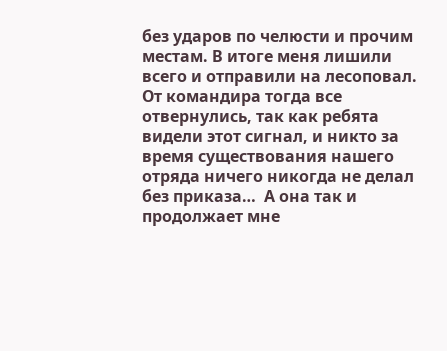без ударов по челюсти и прочим местам. В итоге меня лишили всего и отправили на лесоповал. От командира тогда все отвернулись, так как ребята видели этот сигнал, и никто за время существования нашего отряда ничего никогда не делал без приказа…  А она так и продолжает мне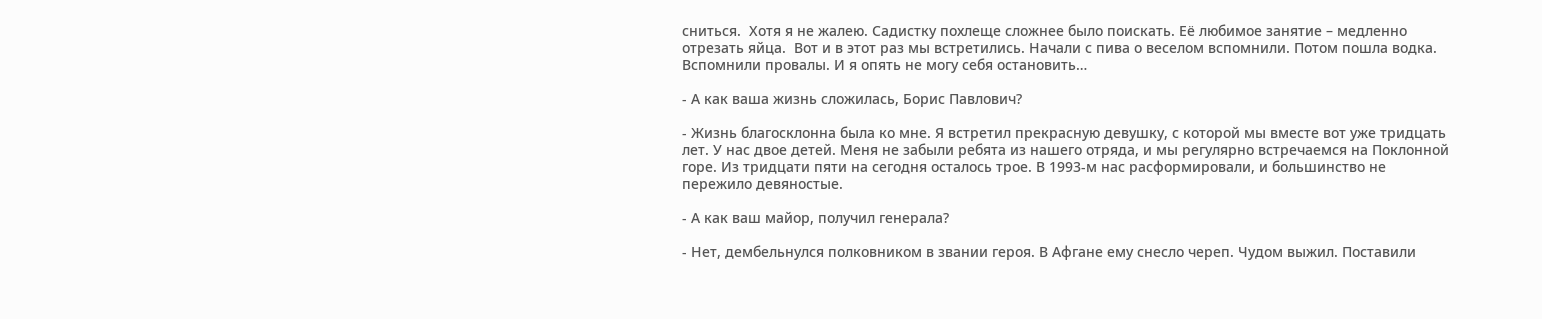сниться.  Хотя я не жалею. Садистку похлеще сложнее было поискать. Её любимое занятие – медленно отрезать яйца.  Вот и в этот раз мы встретились. Начали с пива о веселом вспомнили. Потом пошла водка. Вспомнили провалы. И я опять не могу себя остановить…

- А как ваша жизнь сложилась, Борис Павлович?

- Жизнь благосклонна была ко мне. Я встретил прекрасную девушку, с которой мы вместе вот уже тридцать лет. У нас двое детей. Меня не забыли ребята из нашего отряда, и мы регулярно встречаемся на Поклонной горе. Из тридцати пяти на сегодня осталось трое. В 1993-м нас расформировали, и большинство не пережило девяностые.

- А как ваш майор, получил генерала?

- Нет, дембельнулся полковником в звании героя. В Афгане ему снесло череп. Чудом выжил. Поставили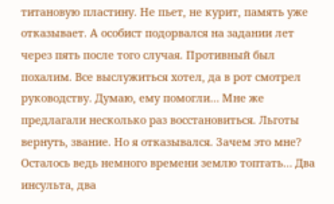титановую пластину. Не пьет, не курит, память уже отказывает. А особист подорвался на задании лет через пять после того случая. Противный был похалим. Все выслужиться хотел, да в рот смотрел руководству. Думаю, ему помогли… Мне же предлагали несколько раз восстановиться. Льготы вернуть, звание. Но я отказывался. Зачем это мне? Осталось ведь немного времени землю топтать… Два инсульта, два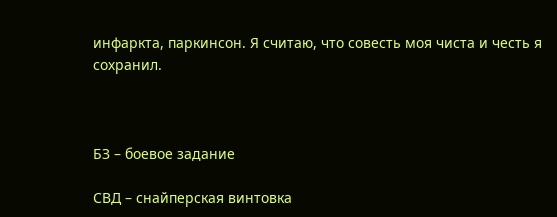инфаркта, паркинсон. Я считаю, что совесть моя чиста и честь я сохранил.



БЗ – боевое задание

СВД – снайперская винтовка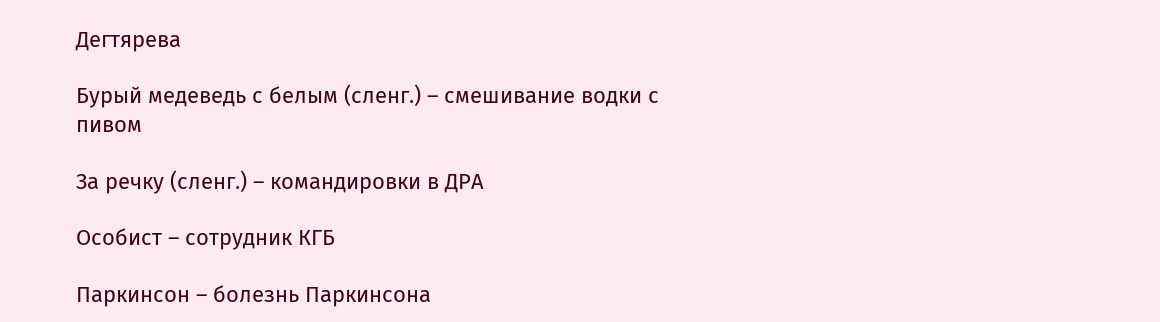Дегтярева

Бурый медеведь с белым (сленг.) – смешивание водки с пивом

За речку (сленг.) – командировки в ДРА

Особист – сотрудник КГБ

Паркинсон – болезнь Паркинсона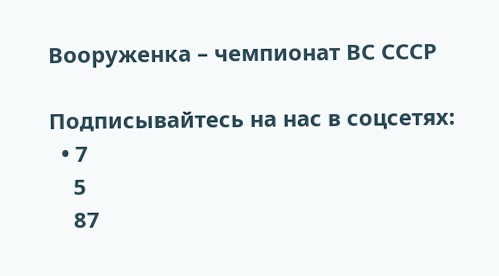Вооруженка – чемпионат ВС СССР

Подписывайтесь на нас в соцсетях:
  • 7
    5
    87